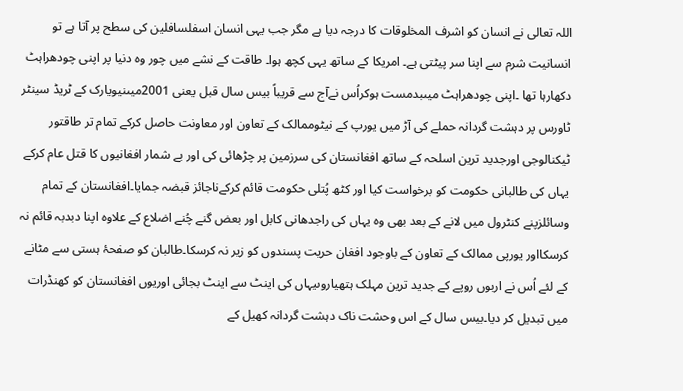اللہ تعالی نے انسان کو اشرف المخلوقات کا درجہ دیا ہے مگر جب یہی انسان اسفلسافلین کی سطح پر آتا ہے تو انسانیت شرم سے اپنا سر پیٹتی ہے۔ امریکا کے ساتھ یہی کچھ ہوا۔ طاقت کے نشے میں چور وہ دنیا پر اپنی چودھراہٹ دکھارہا تھا ۔اپنی چودھراہٹ میںبدمست ہوکراُس نےآج سے قریباً بیس سال قبل یعنی 2001میںنیویارک کے ٹریڈ سینٹر ٹاورس پر دہشت گردانہ حملے کی آڑ میں یورپ کے نیٹوممالک کے تعاون اور معاونت حاصل کرکے تمام تر طاقتور ٹیکنالوجی اورجدید ترین اسلحہ کے ساتھ افغانستان کی سرزمین پر چڑھائی کی اور بے شمار افغانیوں کا قتل عام کرکے یہاں کی طالبانی حکومت کو برخواست کیا اور کٹھ پُتلی حکومت قائم کرکےناجائز قبضہ جمایا۔افغانستان کے تمام وسائلزپنے کنٹرول میں لانے کے بعد بھی وہ یہاں کی راجدھانی کابل اور بعض گنے چُنے اضلاع کے علاوہ اپنا دبدبہ قائم نہ کرسکااور یورپی ممالک کے تعاون کے باوجود افغان حریت پسندوں کو زیر نہ کرسکا۔طالبان کو صفحۂ ہستی سے مٹانے کے لئے اُس نے اربوں روپے کے جدید ترین مہلک ہتھیاروںیہاں کی اینٹ سے اینٹ بجائی اوریوں افغانستان کو کھنڈرات میں تبدیل کر دیا۔بیس سال کے اس وحشت ناک دہشت گردانہ کھیل کے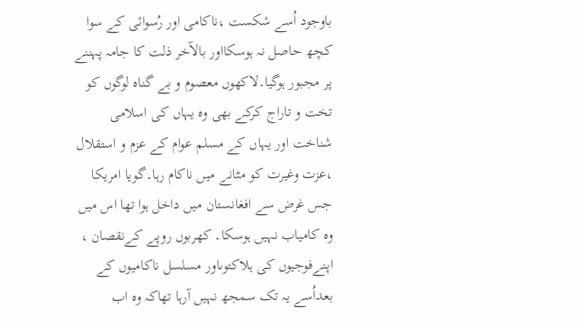باوجود اُسے شکست ،ناکامی اور رُسوائی کے سوا کچھ حاصل نہ ہوسکااور بالآخر ذلت کا جامہ پہننے پر مجبور ہوگیا۔لاکھوں معصوم و بے گناہ لوگوں کو تخت و تاراج کرکے بھی وہ یہاں کی اسلامی شناخت اور یہاں کے مسلم عوام کے عزم و استقلال ،عزت وغیرت کو مٹانے میں ناکام رہا۔گویا امریکا جس غرض سے افغانستان میں داخل ہوا تھا اس میں وہ کامیاب نہیں ہوسکا۔ کھربوں روپے کےنقصان ، اپنےفوجیوں کی ہلاکتوںاور مسلسل ناکامیوں کے بعداُسے یہ تک سمجھ نہیں آرہا تھاکہ وہ اب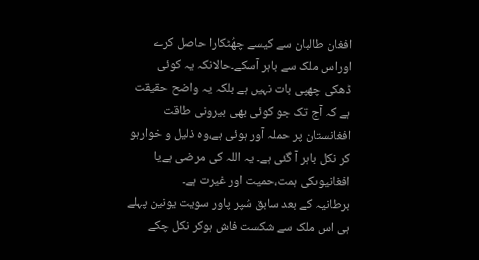افغان طالبان سے کیسے چھُٹکارا حاصل کرے اوراس ملک سے باہر آسکے۔حالانکہ یہ کوئی ڈھکی چھپی بات نہیں ہے بلکہ یہ واضح حقیقت ہے کہ آج تک جو کوئی بھی بیرونی طاقت افغانستان پر حملہ آور ہوئی ہے،وہ ذلیل و خوارہو کر نکل باہر آ گئی ہے۔ یہ اللہ کی مرضی ہےیا افغانیوںکی ہمت،حمیت اور غیرت ہے۔
برطانیہ کے بعد سابق سُپر پاور سویت یونین پہلے ہی اس ملک سے شکست فاش ہوکر نکل چکے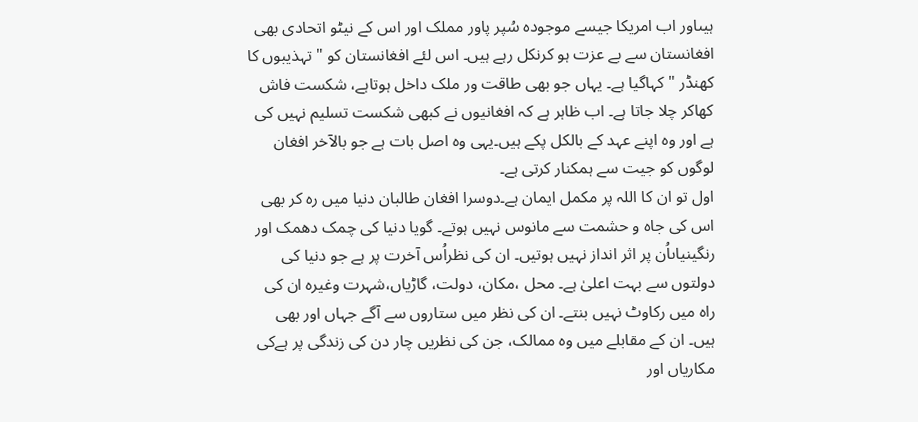ہیںاور اب امریکا جیسے موجودہ سُپر پاور مملک اور اس کے نیٹو اتحادی بھی افغانستان سے بے عزت ہو کرنکل رہے ہیں۔ اس لئے افغانستان کو " تہذیبوں کا کھنڈر " کہاگیا ہے۔ یہاں جو بھی طاقت ور ملک داخل ہوتاہے، شکست فاش کھاکر چلا جاتا ہے۔ اب ظاہر ہے کہ افغانیوں نے کبھی شکست تسلیم نہیں کی ہے اور وہ اپنے عہد کے بالکل پکے ہیں۔یہی وہ اصل بات ہے جو بالآخر افغان لوگوں کو جیت سے ہمکنار کرتی ہے۔
اول تو ان کا اللہ پر مکمل ایمان ہے۔دوسرا افغان طالبان دنیا میں رہ کر بھی اس کی جاہ و حشمت سے مانوس نہیں ہوتے۔ گویا دنیا کی چمک دھمک اور رنگینیاںاُن پر اثر انداز نہیں ہوتیں۔ ان کی نظراُس آخرت پر ہے جو دنیا کی دولتوں سے بہت اعلیٰ ہے۔ محل ،مکان، دولت، گاڑیاں،شہرت وغیرہ ان کی راہ میں رکاوٹ نہیں بنتے۔ ان کی نظر میں ستاروں سے آگے جہاں اور بھی ہیں۔ ان کے مقابلے میں وہ ممالک، جن کی نظریں چار دن کی زندگی پر ہےکی مکاریاں اور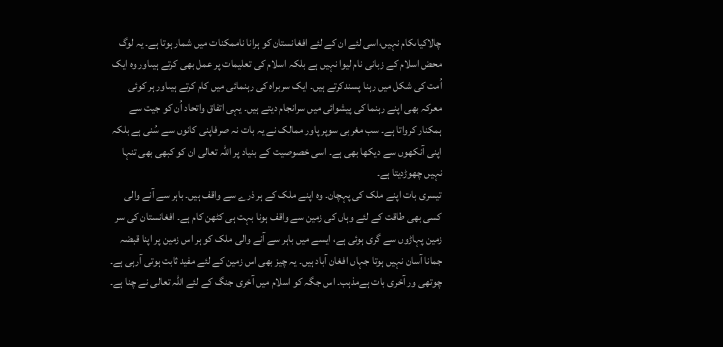چالاکیاںکام نہیں،اسی لئے ان کے لئے افغانستان کو ہرانا ناممکنات میں شمار ہوتا ہے۔ یہ لوگ محض اسلام کے زبانی نام لیوا نہیں ہے بلکہ اسلام کی تعلیمات پر عمل بھی کرتے ہیںاور وہ ایک اُمت کی شکل میں رہنا پسندکرتے ہیں۔ ایک سربراہ کی رہنمائی میں کام کرتے ہیںاور ہر کوئی معرکہ بھی اپنے رہنما کی پیشوائی میں سرانجام دیتے ہیں۔ یہی اتفاق واتحاد اُن کو جیت سے ہمکنار کرواتا ہے۔ سب مغربی سوپر پاور ممالک نے یہ بات نہ صرفاپنی کانوں سے سُنی ہے بلکہ اپنی آنکھوں سے دیکھا بھی ہے۔ اسی خصوصیت کے بنیاد پر اللہ تعالی ان کو کبھی بھی تنہا نہیں چھوڑدیتا ہے۔
تیسری بات اپنے ملک کی پہچان۔ وہ اپنے ملک کے ہر ذرے سے واقف ہیں۔ باہر سے آنے والی کسی بھی طاقت کے لئے وہاں کی زمین سے واقف ہونا بہت ہی کٹھن کام ہے۔ افغانستان کی سر زمین پہاڑوں سے گری ہوئی ہے، ایسے میں باہر سے آنے والی ملک کو ہر اس زمین پر اپنا قبضہ جمانا آسان نہیں ہوتا جہاں افغان آباد ہیں۔ یہ چیز بھی اس زمین کے لئے مفید ثابت ہوتی آرہی ہے۔
چوتھی ور آخری بات ہےمذہب۔ اس جگہ کو اسلام میں آخری جنگ کے لئے اللہ تعالی نے چنا ہے۔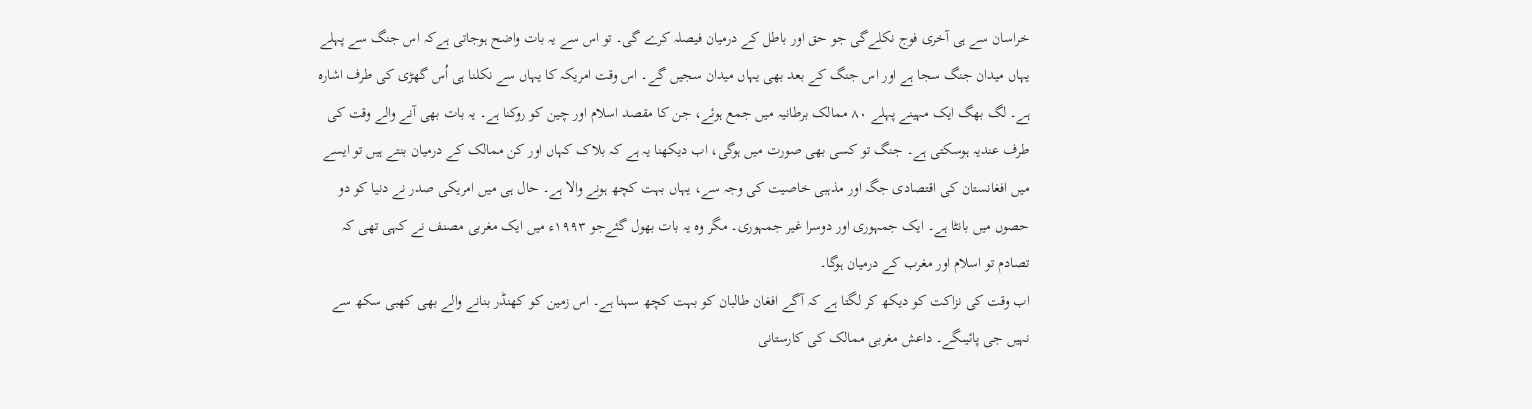خراسان سے ہی آخری فوج نکلےگی جو حق اور باطل کے درمیان فیصلہ کرے گی۔ تو اس سے یہ بات واضح ہوجاتی ہےکہ اس جنگ سے پہلے یہاں میدان جنگ سجا ہے اور اس جنگ کے بعد بھی یہاں میدان سجیں گے۔ اس وقت امریکہ کا یہاں سے نکلنا ہی اُس گھڑی کی طرف اشارہ ہے۔ لگ بھگ ایک مہینے پہلے ۸۰ ممالک برطانیہ میں جمع ہوئے، جن کا مقصد اسلام اور چین کو روکنا ہے۔ یہ بات بھی آنے والے وقت کی طرف عندیہ ہوسکتی ہے۔ جنگ تو کسی بھی صورت میں ہوگی، اب دیکھنا یہ ہے کہ بلاک کہاں اور کن ممالک کے درمیان بنتے ہیں تو ایسے میں افغانستان کی اقتصادی جگہ اور مذہبی خاصیت کی وجہ سے، یہاں بہت کچھ ہونے والا ہے۔ حال ہی میں امریکی صدر نے دنیا کو دو حصوں میں بانٹا ہے۔ ایک جمہوری اور دوسرا غیر جمہوری۔ مگر وہ یہ بات بھول گئےجو ۱۹۹۳ء میں ایک مغربی مصنف نے کہی تھی کہ تصادم تو اسلام اور مغرب کے درمیان ہوگا۔
اب وقت کی نزاکت کو دیکھ کر لگتا ہے کہ آگے افغان طالبان کو بہت کچھ سہنا ہے۔ اس زمین کو کھنڈر بنانے والے بھی کھبی سکھ سے نہیں جی پائیںگے۔ داعش مغربی ممالک کی کارستانی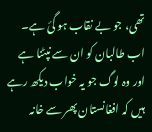تھی، جو بے نقاب ہو گئ ہے۔ اب طالبان کو ان سے نپٹنا ہے اور وہ لوگ جو یہ خواب دیکھ رہے ہیں کہ افغانستان پھر سے خانہ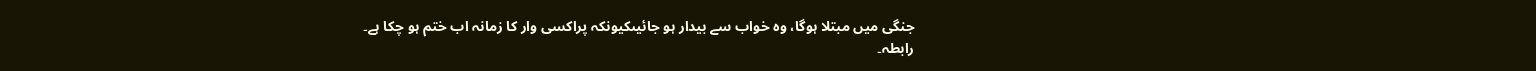جنگی میں مبتلا ہوگا، وہ خواب سے بیدار ہو جائیںکیونکہ پراکسی وار کا زمانہ اب ختم ہو چکا ہے۔
رابطہ۔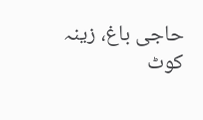حاجی باغ، زینہ کوٹ